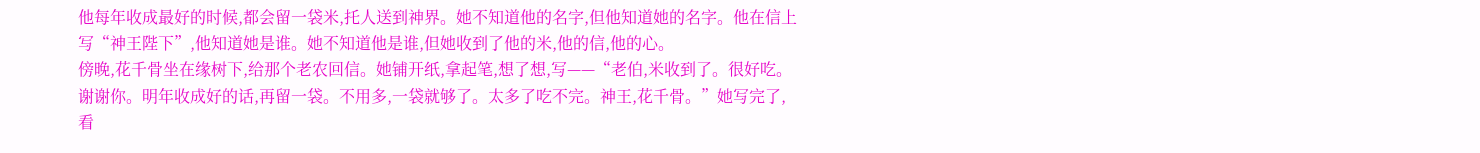他每年收成最好的时候,都会留一袋米,托人送到神界。她不知道他的名字,但他知道她的名字。他在信上写“神王陛下”,他知道她是谁。她不知道他是谁,但她收到了他的米,他的信,他的心。
傍晚,花千骨坐在缘树下,给那个老农回信。她铺开纸,拿起笔,想了想,写——“老伯,米收到了。很好吃。谢谢你。明年收成好的话,再留一袋。不用多,一袋就够了。太多了吃不完。神王,花千骨。”她写完了,看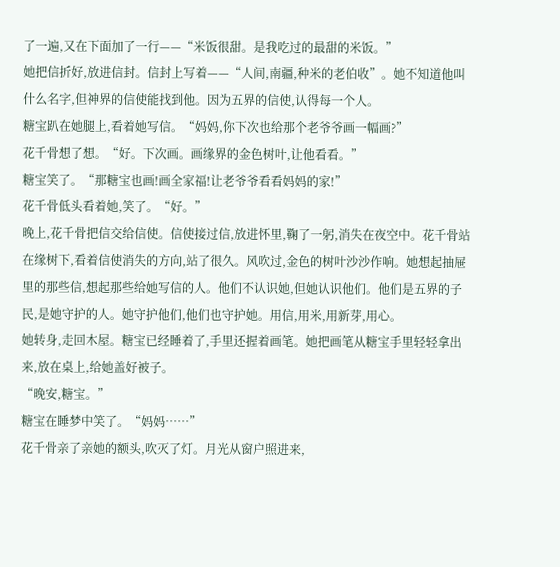了一遍,又在下面加了一行——“米饭很甜。是我吃过的最甜的米饭。”
她把信折好,放进信封。信封上写着——“人间,南疆,种米的老伯收”。她不知道他叫什么名字,但神界的信使能找到他。因为五界的信使,认得每一个人。
糖宝趴在她腿上,看着她写信。“妈妈,你下次也给那个老爷爷画一幅画?”
花千骨想了想。“好。下次画。画缘界的金色树叶,让他看看。”
糖宝笑了。“那糖宝也画!画全家福!让老爷爷看看妈妈的家!”
花千骨低头看着她,笑了。“好。”
晚上,花千骨把信交给信使。信使接过信,放进怀里,鞠了一躬,消失在夜空中。花千骨站在缘树下,看着信使消失的方向,站了很久。风吹过,金色的树叶沙沙作响。她想起抽屉里的那些信,想起那些给她写信的人。他们不认识她,但她认识他们。他们是五界的子民,是她守护的人。她守护他们,他们也守护她。用信,用米,用新芽,用心。
她转身,走回木屋。糖宝已经睡着了,手里还握着画笔。她把画笔从糖宝手里轻轻拿出来,放在桌上,给她盖好被子。
“晚安,糖宝。”
糖宝在睡梦中笑了。“妈妈……”
花千骨亲了亲她的额头,吹灭了灯。月光从窗户照进来,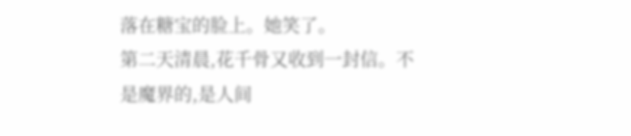落在糖宝的脸上。她笑了。
第二天清晨,花千骨又收到一封信。不是魔界的,是人间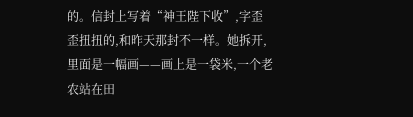的。信封上写着“神王陛下收”,字歪歪扭扭的,和昨天那封不一样。她拆开,里面是一幅画——画上是一袋米,一个老农站在田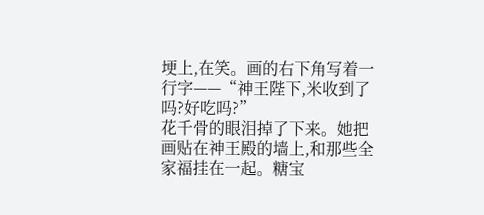埂上,在笑。画的右下角写着一行字——“神王陛下,米收到了吗?好吃吗?”
花千骨的眼泪掉了下来。她把画贴在神王殿的墙上,和那些全家福挂在一起。糖宝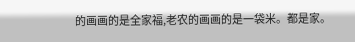的画画的是全家福,老农的画画的是一袋米。都是家。